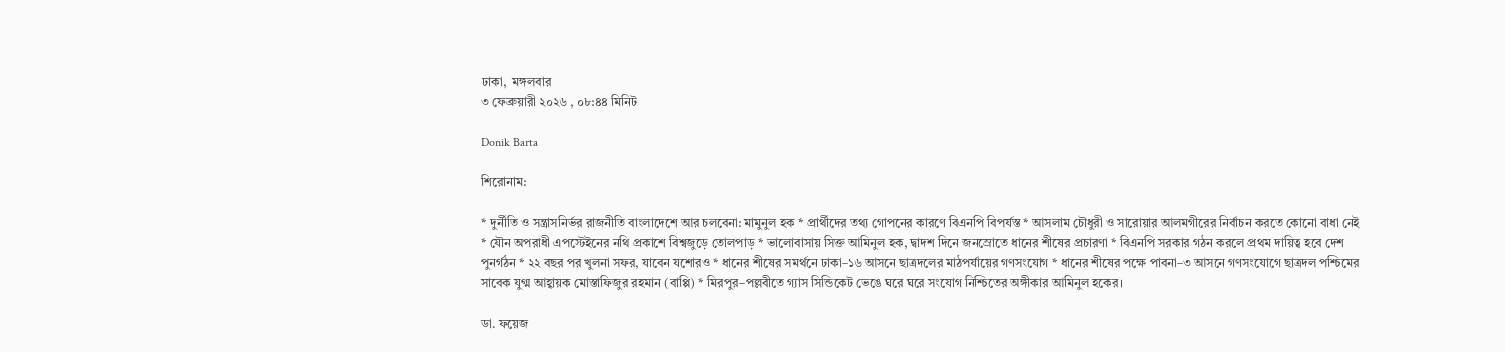ঢাকা,  মঙ্গলবার
৩ ফেব্রুয়ারী ২০২৬ , ০৮:৪৪ মিনিট

Donik Barta

শিরোনাম:

* দুর্নীতি ও সন্ত্রাসনির্ভর রাজনীতি বাংলাদেশে আর চলবেনা: মামুনুল হক * প্রার্থীদের তথ্য গোপনের কারণে বিএনপি বিপর্যস্ত * আসলাম চৌধুরী ও সারোয়ার আলমগীরের নির্বাচন করতে কোনো বাধা নেই * যৌন অপরাধী এপস্টেইনের নথি প্রকাশে বিশ্বজুড়ে তোলপাড় * ভালোবাসায় সিক্ত আমিনুল হক, দ্বাদশ দিনে জনস্রোতে ধানের শীষের প্রচারণা * বিএনপি সরকার গঠন করলে প্রথম দায়িত্ব হবে দেশ পুনর্গঠন * ২২ বছর পর খুলনা সফর, যাবেন যশোরও * ধানের শীষের সমর্থনে ঢাকা–১৬ আসনে ছাত্রদলের মাঠপর্যায়ের গণসংযোগ * ধানের শীষের পক্ষে পাবনা–৩ আসনে গণসংযোগে ছাত্রদল পশ্চিমের সাবেক যুগ্ম আহ্বায়ক মোস্তাফিজুর রহমান (বাপ্পি) * মিরপুর–পল্লবীতে গ্যাস সিন্ডিকেট ভেঙে ঘরে ঘরে সংযোগ নিশ্চিতের অঙ্গীকার আমিনুল হকের।

ডা. ফয়েজ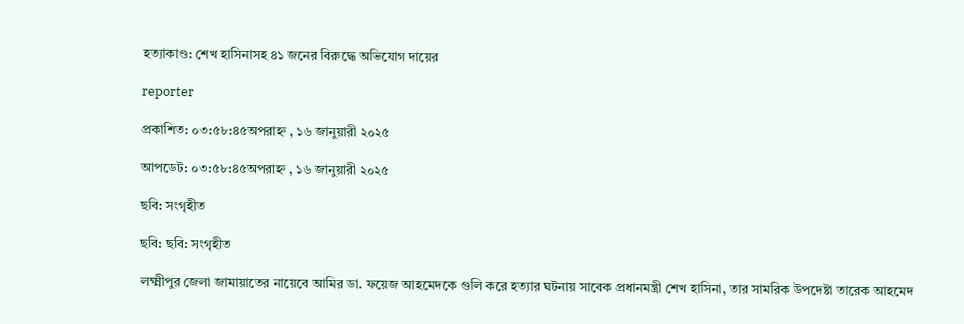হত্যাকাণ্ড: শেখ হাসিনাসহ ৪১ জনের বিরুদ্ধে অভিযোগ দায়ের

reporter

প্রকাশিত: ০৩:৫৮:৪৫অপরাহ্ন , ১৬ জানুয়ারী ২০২৫

আপডেট: ০৩:৫৮:৪৫অপরাহ্ন , ১৬ জানুয়ারী ২০২৫

ছবি: সংগৃহীত

ছবি: ছবি: সংগৃহীত

লক্ষ্মীপুর জেলা জামায়াতের নায়েবে আমির ডা. ফয়েজ আহমেদকে গুলি করে হত্যার ঘটনায় সাবেক প্রধানমন্ত্রী শেখ হাসিনা, তার সামরিক উপদেষ্টা তারেক আহমেদ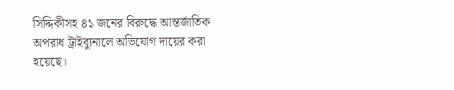সিদ্দিকীসহ ৪১ জনের বিরুদ্ধে আন্তর্জাতিক অপরাধ ট্রাইব্যুনালে অভিযোগ দায়ের করা হয়েছে।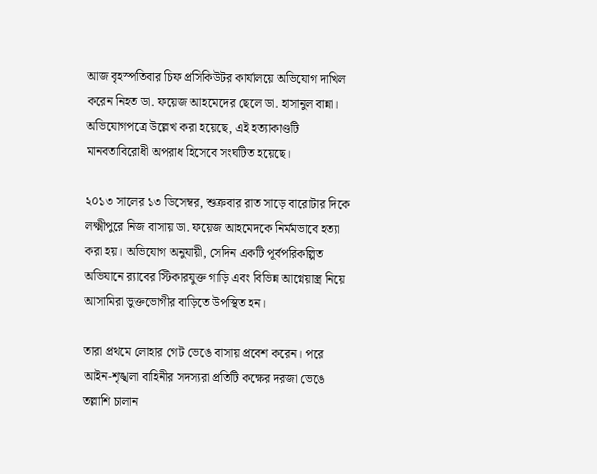আজ বৃহস্পতিবার চিফ প্রসিকিউটর কার্যালয়ে অভিযোগ দাখিল করেন নিহত ডা. ফয়েজ আহমেদের ছেলে ডা. হাসানুল বান্না। অভিযোগপত্রে উল্লেখ করা হয়েছে, এই হত্যাকাণ্ডটি মানবতাবিরোধী অপরাধ হিসেবে সংঘটিত হয়েছে।

২০১৩ সালের ১৩ ডিসেম্বর, শুক্রবার রাত সাড়ে বারোটার দিকে লক্ষ্মীপুরে নিজ বাসায় ডা. ফয়েজ আহমেদকে নির্মমভাবে হত্যা করা হয়। অভিযোগ অনুযায়ী, সেদিন একটি পূর্বপরিকল্পিত অভিযানে র‍্যাবের স্টিকারযুক্ত গাড়ি এবং বিভিন্ন আগ্নেয়াস্ত্র নিয়ে আসামিরা ভুক্তভোগীর বাড়িতে উপস্থিত হন।

তারা প্রথমে লোহার গেট ভেঙে বাসায় প্রবেশ করেন। পরে আইন-শৃঙ্খলা বাহিনীর সদস্যরা প্রতিটি কক্ষের দরজা ভেঙে তল্লাশি চালান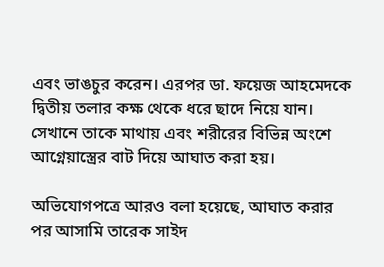এবং ভাঙচুর করেন। এরপর ডা. ফয়েজ আহমেদকে দ্বিতীয় তলার কক্ষ থেকে ধরে ছাদে নিয়ে যান। সেখানে তাকে মাথায় এবং শরীরের বিভিন্ন অংশে আগ্নেয়াস্ত্রের বাট দিয়ে আঘাত করা হয়।

অভিযোগপত্রে আরও বলা হয়েছে, আঘাত করার পর আসামি তারেক সাইদ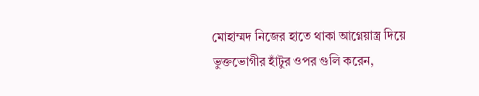মোহাম্মদ নিজের হাতে থাকা আগ্নেয়াস্ত্র দিয়ে ভুক্তভোগীর হাঁটুর ওপর গুলি করেন,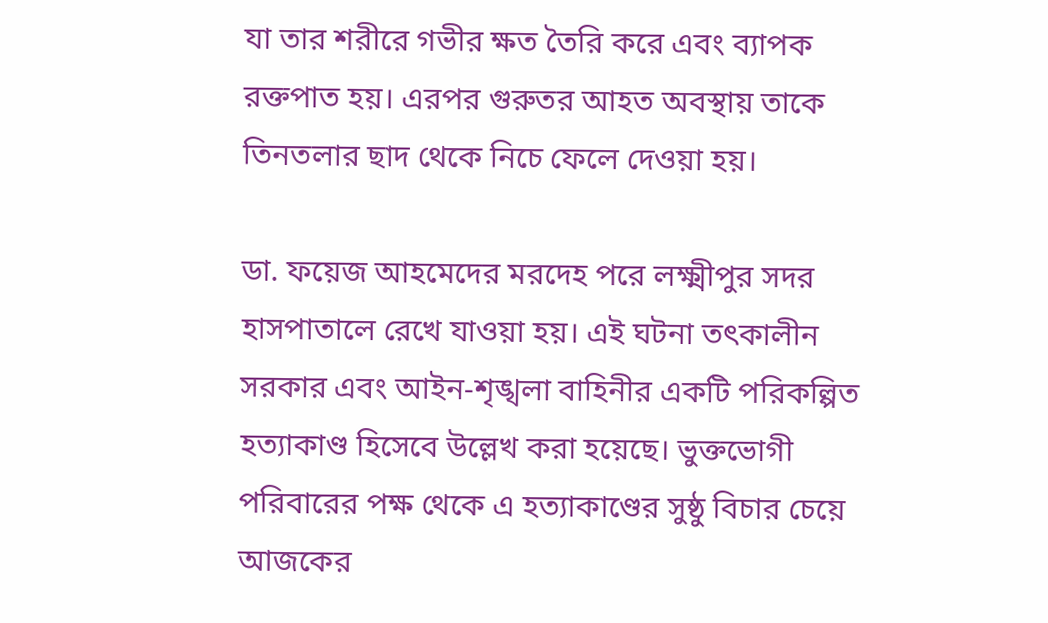যা তার শরীরে গভীর ক্ষত তৈরি করে এবং ব্যাপক রক্তপাত হয়। এরপর গুরুতর আহত অবস্থায় তাকে তিনতলার ছাদ থেকে নিচে ফেলে দেওয়া হয়।

ডা. ফয়েজ আহমেদের মরদেহ পরে লক্ষ্মীপুর সদর হাসপাতালে রেখে যাওয়া হয়। এই ঘটনা তৎকালীন সরকার এবং আইন-শৃঙ্খলা বাহিনীর একটি পরিকল্পিত হত্যাকাণ্ড হিসেবে উল্লেখ করা হয়েছে। ভুক্তভোগী পরিবারের পক্ষ থেকে এ হত্যাকাণ্ডের সুষ্ঠু বিচার চেয়ে আজকের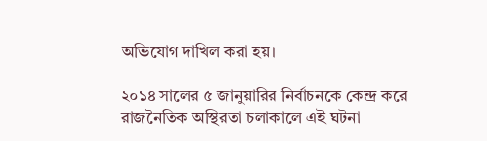অভিযোগ দাখিল করা হয়।

২০১৪ সালের ৫ জানুয়ারির নির্বাচনকে কেন্দ্র করে রাজনৈতিক অস্থিরতা চলাকালে এই ঘটনা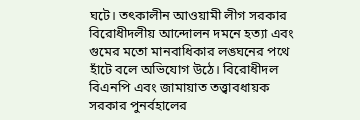ঘটে। তৎকালীন আওয়ামী লীগ সরকার বিরোধীদলীয় আন্দোলন দমনে হত্যা এবং গুমের মতো মানবাধিকার লঙ্ঘনের পথে হাঁটে বলে অভিযোগ উঠে। বিরোধীদল বিএনপি এবং জামায়াত তত্ত্বাবধায়ক সরকার পুনর্বহালের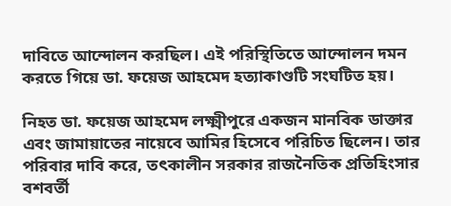দাবিতে আন্দোলন করছিল। এই পরিস্থিতিতে আন্দোলন দমন করতে গিয়ে ডা. ফয়েজ আহমেদ হত্যাকাণ্ডটি সংঘটিত হয়।

নিহত ডা. ফয়েজ আহমেদ লক্ষ্মীপুরে একজন মানবিক ডাক্তার এবং জামায়াতের নায়েবে আমির হিসেবে পরিচিত ছিলেন। তার পরিবার দাবি করে, তৎকালীন সরকার রাজনৈতিক প্রতিহিংসার বশবর্তী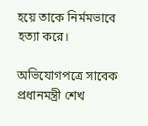হয়ে তাকে নির্মমভাবে হত্যা করে।

অভিযোগপত্রে সাবেক প্রধানমন্ত্রী শেখ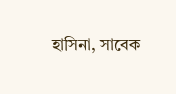হাসিনা, সাবেক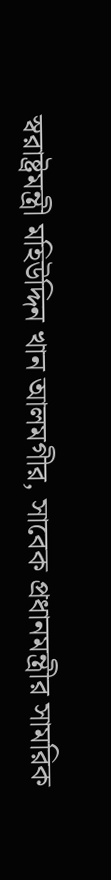স্বরাষ্ট্রমন্ত্রী মহিউদ্দিন খান আলমগীর, সাবেক প্রধানমন্ত্রীর সামরিক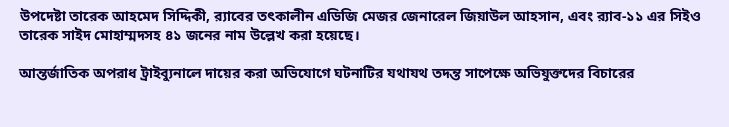উপদেষ্টা তারেক আহমেদ সিদ্দিকী, র‌্যাবের তৎকালীন এডিজি মেজর জেনারেল জিয়াউল আহসান, এবং র‌্যাব-১১ এর সিইও তারেক সাইদ মোহাম্মদসহ ৪১ জনের নাম উল্লেখ করা হয়েছে।

আন্তর্জাতিক অপরাধ ট্রাইব্যুনালে দায়ের করা অভিযোগে ঘটনাটির যথাযথ তদন্ত সাপেক্ষে অভিযুক্তদের বিচারের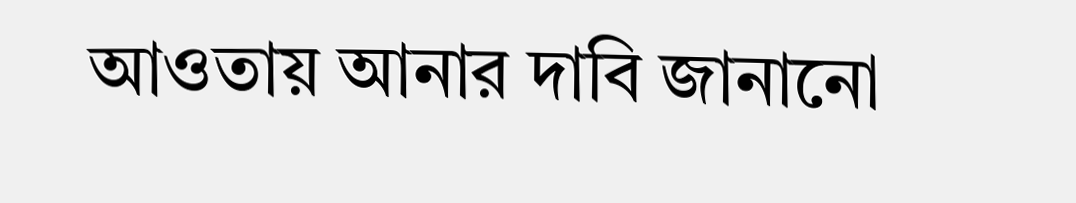আওতায় আনার দাবি জানানো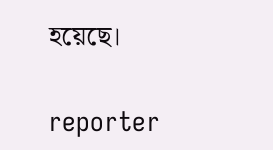হয়েছে।

reporter